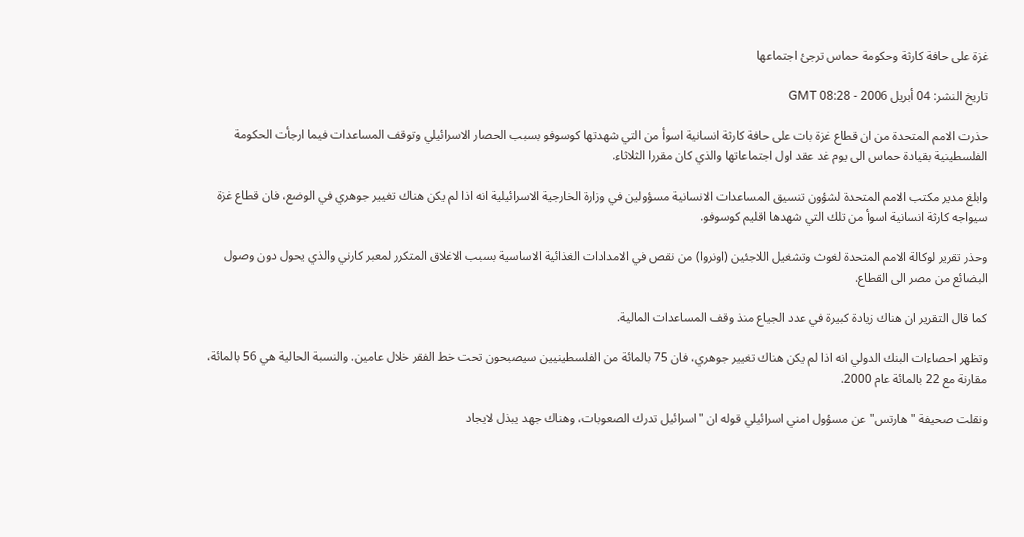غزة على حافة كارثة وحكومة حماس ترجئ اجتماعها

تاريخ النشر: 04 أبريل 2006 - 08:28 GMT

حذرت الامم المتحدة من ان قطاع غزة بات على حافة كارثة انسانية اسوأ من التي شهدتها كوسوفو بسبب الحصار الاسرائيلي وتوقف المساعدات فيما ارجأت الحكومة الفلسطينية بقيادة حماس الى يوم غد عقد اول اجتماعاتها والذي كان مقررا الثلاثاء.

وابلغ مدير مكتب الامم المتحدة لشؤون تنسيق المساعدات الانسانية مسؤولين في وزارة الخارجية الاسرائيلية انه اذا لم يكن هناك تغيير جوهري في الوضع، فان قطاع غزة سيواجه كارثة انسانية اسوأ من تلك التي شهدها اقليم كوسوفو.

وحذر تقرير لوكالة الامم المتحدة لغوث وتشغيل اللاجئين (اونروا) من نقص في الامدادات الغذائية الاساسية بسبب الاغلاق المتكرر لمعبر كارني والذي يحول دون وصول البضائع من مصر الى القطاع.

كما قال التقرير ان هناك زيادة كبيرة في عدد الجياع منذ وقف المساعدات المالية.

وتظهر احصاءات البنك الدولي انه اذا لم يكن هناك تغيير جوهري، فان 75 بالمائة من الفلسطينيين سيصبحون تحت خط الفقر خلال عامين. والنسبة الحالية هي 56 بالمائة، مقارنة مع 22 بالمائة عام 2000.

ونقلت صحيفة "هارتس" عن مسؤول امني اسرائيلي قوله ان "اسرائيل تدرك الصعوبات، وهناك جهد يبذل لايجاد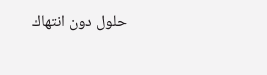حلول دون انتهاك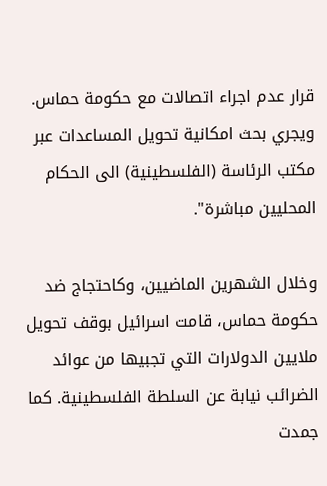قرار عدم اجراء اتصالات مع حكومة حماس. ويجري بحث امكانية تحويل المساعدات عبر مكتب الرئاسة (الفلسطينية) الى الحكام المحليين مباشرة".

وخلال الشهرين الماضيين، وكاحتجاج ضد حكومة حماس، قامت اسرائيل بوقف تحويل ملايين الدولارات التي تجبيها من عوائد الضرائب نيابة عن السلطة الفلسطينية. كما جمدت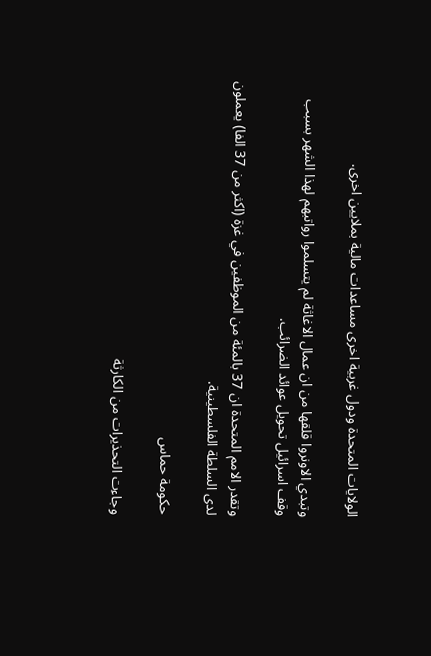الولايات المتحدة ودول غربية اخرى مساعدات مالية بملايين اخرى.

وتبدي الاونروا قلقها من ان عمال الاغاثة لم يتسلموا رواتبهم لهذا الشهر بسبب وقف اسرائيل تحويل عوائد الضرائب.

وتقدر الامم المتحدة ان 37 بالمئة من الموظفين في غزة (اكثر من 37 الفا) يعملون لدى السلطة الفلسطينية.

حكومة حماس

وجاءت التحذيرات من الكارثة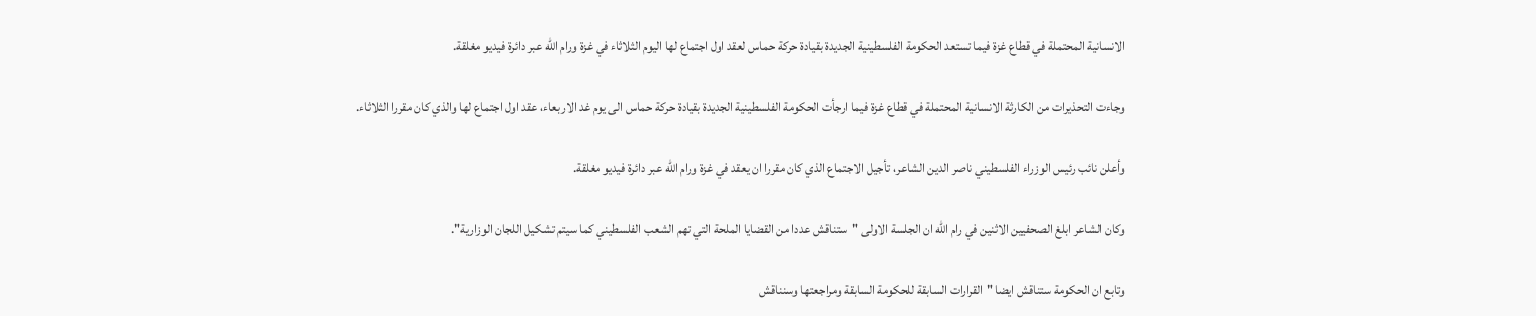الانسانية المحتملة في قطاع غزة فيما تستعد الحكومة الفلسطينية الجديدة بقيادة حركة حماس لعقد اول اجتماع لها اليوم الثلاثاء في غزة ورام الله عبر دائرة فيديو مغلقة.

وجاءت التحذيرات من الكارثة الانسانية المحتملة في قطاع غزة فيما ارجأت الحكومة الفلسطينية الجديدة بقيادة حركة حماس الى يوم غد الاربعاء، عقد اول اجتماع لها والذي كان مقررا الثلاثاء.

وأعلن نائب رئيس الوزراء الفلسطيني ناصر الدين الشاعر، تأجيل الاجتماع الذي كان مقررا ان يعقد في غزة ورام الله عبر دائرة فيديو مغلقة.

وكان الشاعر ابلغ الصحفيين الاثنين في رام الله ان الجلسة الاولى "ستناقش عددا من القضايا الملحة التي تهم الشعب الفلسطيني كما سيتم تشكيل اللجان الوزارية".

وتابع ان الحكومة ستناقش ايضا "القرارات السابقة للحكومة السابقة ومراجعتها وسنناقش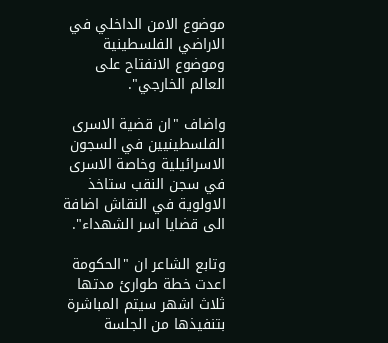موضوع الامن الداخلي في الاراضي الفلسطينية وموضوع الانفتاح على العالم الخارجي".

واضاف "ان قضية الاسرى الفلسطينيين في السجون الاسرائيلية وخاصة الاسرى في سجن النقب ستاخذ الاولوية في النقاش اضافة الى قضايا اسر الشهداء".

وتابع الشاعر ان "الحكومة اعدت خطة طوارئ مدتها ثلاث اشهر سيتم المباشرة بتنفيذها من الجلسة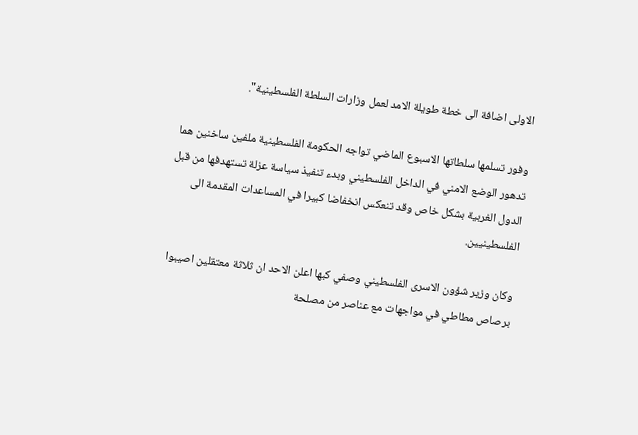الاولى اضافة الى خطة طويلة الامد لعمل وزارات السلطة الفلسطينية".

وفور تسلمها سلطاتها الاسبوع الماضي تواجه الحكومة الفلسطينية ملفين ساخنين هما تدهور الوضع الامني في الداخل الفلسطيني وبدء تنفيذ سياسة عزلة تستهدفها من قبل الدول الغربية بشكل خاص وقد تنعكس انخفاضا كبيرا في المساعدات المقدمة الى الفلسطينيين.

وكان وزير شؤون الاسرى الفلسطيني وصفي كبها اعلن الاحد ان ثلاثة معتقلين اصيبوا برصاص مطاطي في مواجهات مع عناصر من مصلحة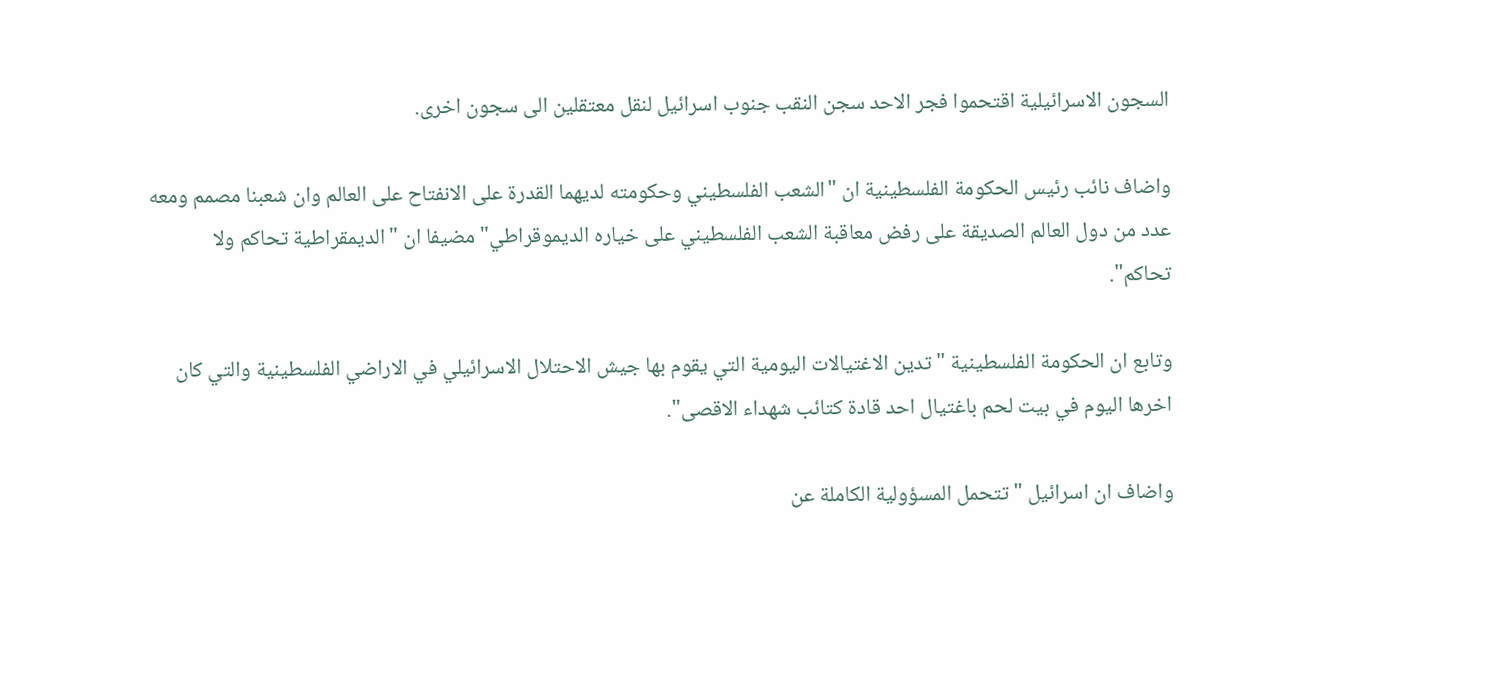السجون الاسرائيلية اقتحموا فجر الاحد سجن النقب جنوب اسرائيل لنقل معتقلين الى سجون اخرى.

واضاف نائب رئيس الحكومة الفلسطينية ان "الشعب الفلسطيني وحكومته لديهما القدرة على الانفتاح على العالم وان شعبنا مصمم ومعه عدد من دول العالم الصديقة على رفض معاقبة الشعب الفلسطيني على خياره الديموقراطي" مضيفا ان "الديمقراطية تحاكم ولا تحاكم".

وتابع ان الحكومة الفلسطينية "تدين الاغتيالات اليومية التي يقوم بها جيش الاحتلال الاسرائيلي في الاراضي الفلسطينية والتي كان اخرها اليوم في بيت لحم باغتيال احد قادة كتائب شهداء الاقصى".

واضاف ان اسرائيل "تتحمل المسؤولية الكاملة عن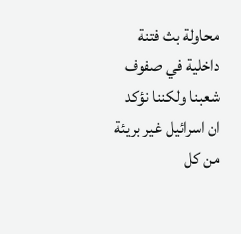محاولة بث فتنة داخلية في صفوف شعبنا ولكننا نؤكد ان اسرائيل غير بريئة من كل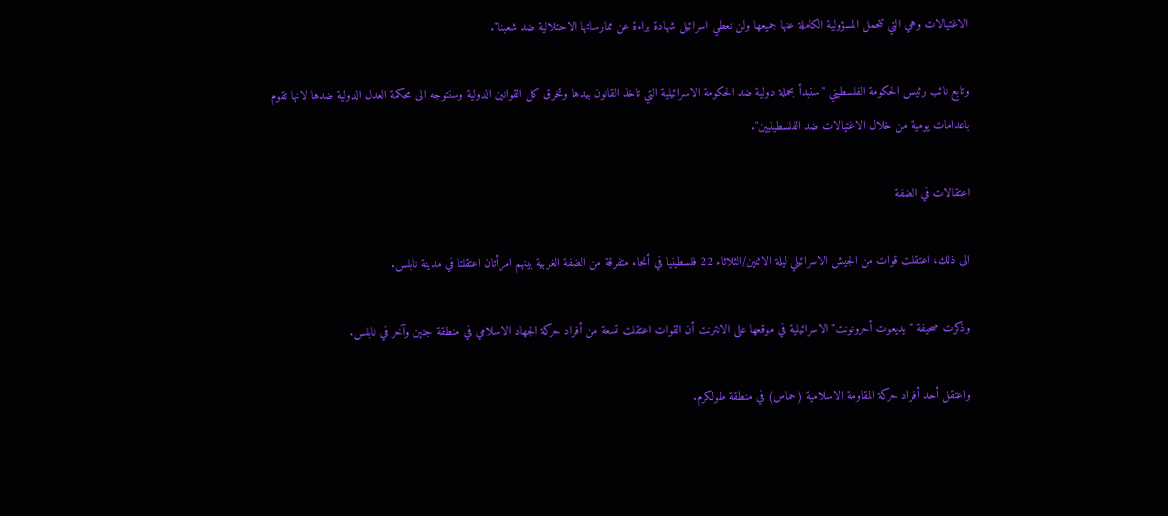الاغتيالات وهي التي تتحمل المسؤولية الكاملة عنها جميعها ولن نعطي اسرائيل شهادة براءة عن ممارساتها الاحتلالية ضد شعبنا".

وتابع نائب رئيس الحكومة الفلسطيني "سنبدأ بحملة دولية ضد الحكومة الاسرائيلية التي تاخذ القانون بيدها وتخرق كل القوانين الدولية وسنتوجه الى محكمة العدل الدولية ضدها لانها تقوم باعدامات يومية من خلال الاغتيالات ضد الفلسطينيين".

اعتقالات في الضفة

الى ذلك، اعتقلت قوات من الجيش الاسرائيلي ليلة الاثنين/الثلاثاء 22 فلسطينيا في أنحاء متفرقة من الضفة الغربية بينهم امرأتان اعتقلتا في مدينة نابلس.

وذكرت صحيفة "يديعوت أحرونونت" الاسرائيلية في موقعها على الانترنت أن القوات اعتقلت تسعة من أفراد حركة الجهاد الاسلامي في منطقة جنين وآخر في نابلس.

واعتقل أحد أفراد حركة المقاومة الاسلامية (حماس) في منطقة طولكرم.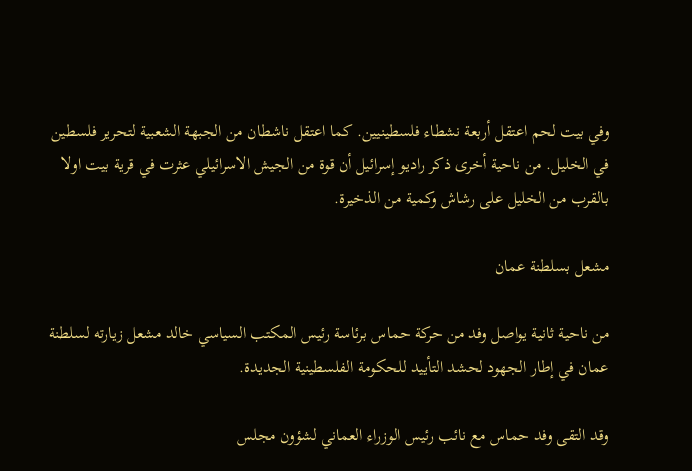وفي بيت لحم اعتقل أربعة نشطاء فلسطينيين. كما اعتقل ناشطان من الجبهة الشعبية لتحرير فلسطين في الخليل. من ناحية أخرى ذكر راديو إسرائيل أن قوة من الجيش الاسرائيلي عثرت في قرية بيت اولا بالقرب من الخليل على رشاش وكمية من الذخيرة.

مشعل بسلطنة عمان

من ناحية ثانية يواصل وفد من حركة حماس برئاسة رئيس المكتب السياسي خالد مشعل زيارته لسلطنة عمان في إطار الجهود لحشد التأييد للحكومة الفلسطينية الجديدة.

وقد التقى وفد حماس مع نائب رئيس الوزراء العماني لشؤون مجلس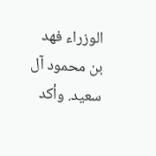الوزراء فهد بن محمود آل سعيد. وأكد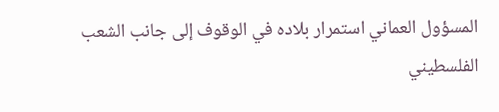المسؤول العماني استمرار بلاده في الوقوف إلى جانب الشعب الفلسطيني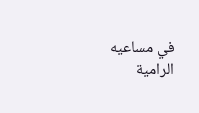في مساعيه الرامية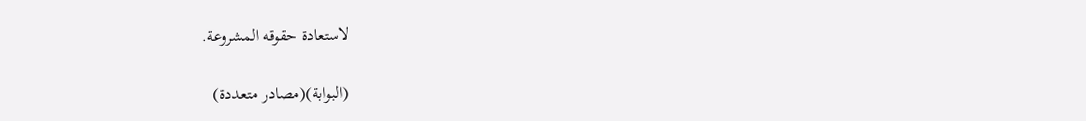لاستعادة حقوقه المشروعة.

(البوابة)(مصادر متعددة)